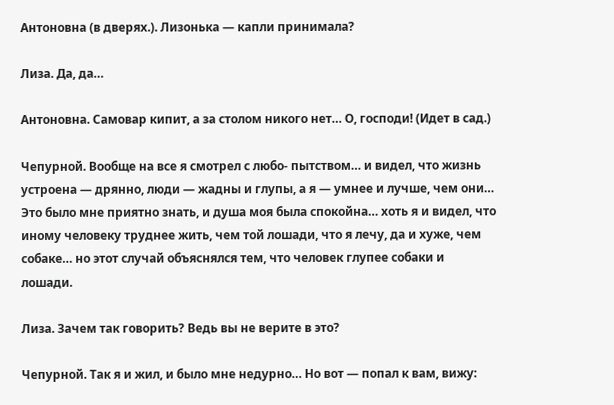Антоновна (в дверях.). Лизонька — капли принимала?

Лиза. Да, да…

Антоновна. Самовар кипит, а за столом никого нет… О, господи! (Идет в сад.)

Чепурной. Вообще на все я смотрел с любо- пытством… и видел, что жизнь устроена — дрянно, люди — жадны и глупы, а я — умнее и лучше, чем они… Это было мне приятно знать, и душа моя была спокойна… хоть я и видел, что иному человеку труднее жить, чем той лошади, что я лечу, да и хуже, чем собаке… но этот случай объяснялся тем, что человек глупее собаки и лошади.

Лиза. Зачем так говорить? Ведь вы не верите в это?

Чепурной. Так я и жил, и было мне недурно… Но вот — попал к вам, вижу: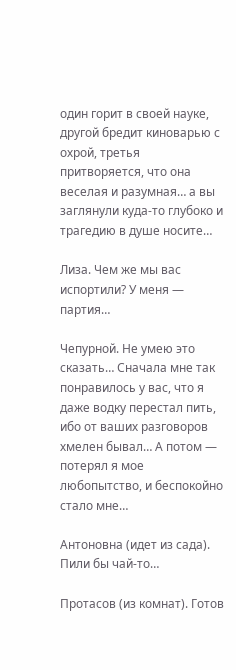один горит в своей науке, другой бредит киноварью с охрой, третья притворяется, что она веселая и разумная… а вы заглянули куда-то глубоко и трагедию в душе носите…

Лиза. Чем же мы вас испортили? У меня — партия…

Чепурной. Не умею это сказать… Сначала мне так понравилось у вас, что я даже водку перестал пить, ибо от ваших разговоров хмелен бывал… А потом — потерял я мое любопытство, и беспокойно стало мне…

Антоновна (идет из сада). Пили бы чай-то…

Протасов (из комнат). Готов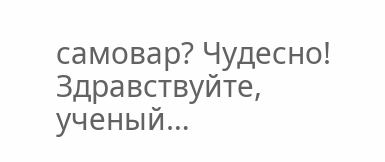самовар? Чудесно! Здравствуйте, ученый…